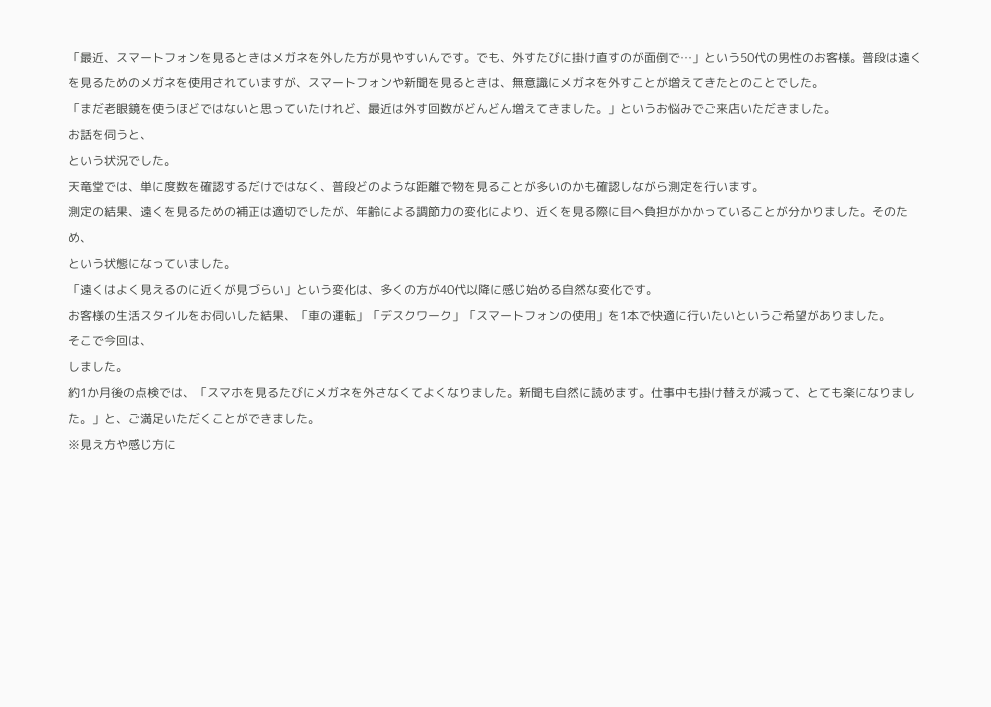「最近、スマートフォンを見るときはメガネを外した方が見やすいんです。でも、外すたびに掛け直すのが面倒で…」という50代の男性のお客様。普段は遠くを見るためのメガネを使用されていますが、スマートフォンや新聞を見るときは、無意識にメガネを外すことが増えてきたとのことでした。
「まだ老眼鏡を使うほどではないと思っていたけれど、最近は外す回数がどんどん増えてきました。」というお悩みでご来店いただきました。
お話を伺うと、
という状況でした。
天竜堂では、単に度数を確認するだけではなく、普段どのような距離で物を見ることが多いのかも確認しながら測定を行います。
測定の結果、遠くを見るための補正は適切でしたが、年齢による調節力の変化により、近くを見る際に目へ負担がかかっていることが分かりました。そのため、
という状態になっていました。
「遠くはよく見えるのに近くが見づらい」という変化は、多くの方が40代以降に感じ始める自然な変化です。
お客様の生活スタイルをお伺いした結果、「車の運転」「デスクワーク」「スマートフォンの使用」を1本で快適に行いたいというご希望がありました。
そこで今回は、
しました。
約1か月後の点検では、「スマホを見るたびにメガネを外さなくてよくなりました。新聞も自然に読めます。仕事中も掛け替えが減って、とても楽になりました。」と、ご満足いただくことができました。
※見え方や感じ方に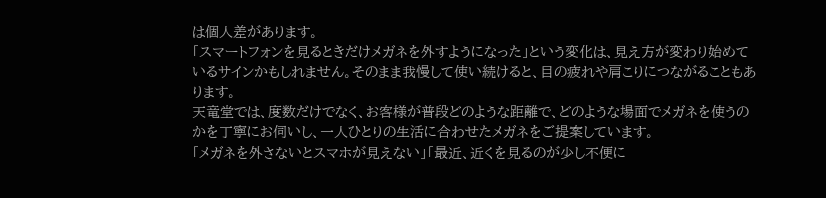は個人差があります。
「スマートフォンを見るときだけメガネを外すようになった」という変化は、見え方が変わり始めているサインかもしれません。そのまま我慢して使い続けると、目の疲れや肩こりにつながることもあります。
天竜堂では、度数だけでなく、お客様が普段どのような距離で、どのような場面でメガネを使うのかを丁寧にお伺いし、一人ひとりの生活に合わせたメガネをご提案しています。
「メガネを外さないとスマホが見えない」「最近、近くを見るのが少し不便に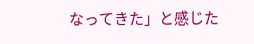なってきた」と感じた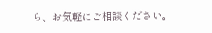ら、お気軽にご相談ください。